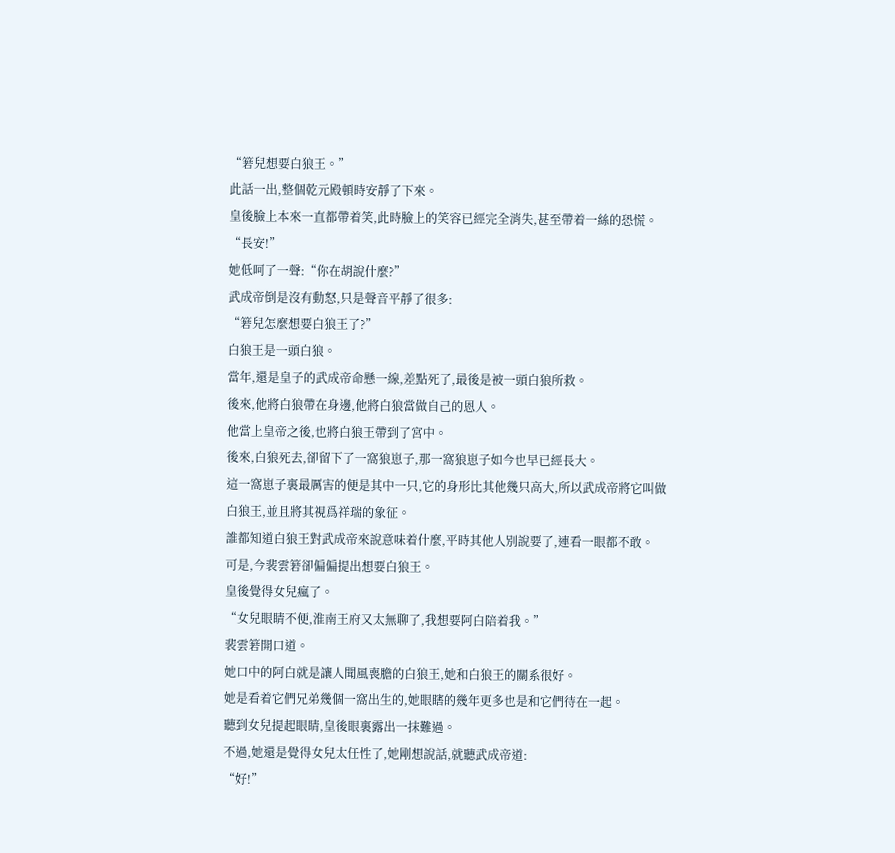“箬兒想要白狼王。”
此話一出,整個乾元殿頓時安靜了下來。
皇後臉上本來一直都帶着笑,此時臉上的笑容已經完全消失,甚至帶着一絲的恐慌。
“長安!”
她低呵了一聲:“你在胡說什麼?”
武成帝倒是沒有動怒,只是聲音平靜了很多:
“箬兒怎麼想要白狼王了?”
白狼王是一頭白狼。
當年,還是皇子的武成帝命懸一線,差點死了,最後是被一頭白狼所救。
後來,他將白狼帶在身邊,他將白狼當做自己的恩人。
他當上皇帝之後,也將白狼王帶到了宮中。
後來,白狼死去,卻留下了一窩狼崽子,那一窩狼崽子如今也早已經長大。
這一窩崽子裏最厲害的便是其中一只,它的身形比其他幾只高大,所以武成帝將它叫做白狼王,並且將其視爲祥瑞的象征。
誰都知道白狼王對武成帝來說意味着什麼,平時其他人別說要了,連看一眼都不敢。
可是,今裴雲箬卻偏偏提出想要白狼王。
皇後覺得女兒瘋了。
“女兒眼睛不便,淮南王府又太無聊了,我想要阿白陪着我。”
裴雲箬開口道。
她口中的阿白就是讓人聞風喪膽的白狼王,她和白狼王的關系很好。
她是看着它們兄弟幾個一窩出生的,她眼瞎的幾年更多也是和它們待在一起。
聽到女兒提起眼睛,皇後眼裏露出一抹難過。
不過,她還是覺得女兒太任性了,她剛想說話,就聽武成帝道:
“好!”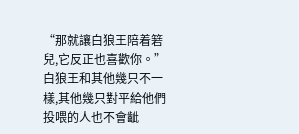“那就讓白狼王陪着箬兒,它反正也喜歡你。”
白狼王和其他幾只不一樣,其他幾只對平給他們投喂的人也不會齜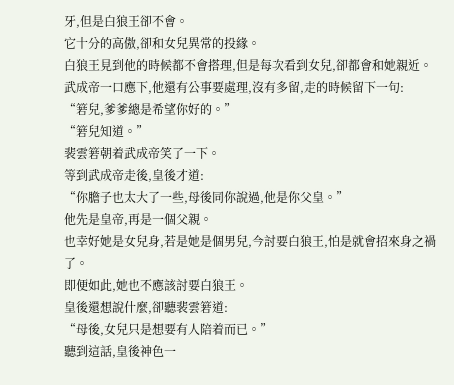牙,但是白狼王卻不會。
它十分的高傲,卻和女兒異常的投緣。
白狼王見到他的時候都不會搭理,但是每次看到女兒,卻都會和她親近。
武成帝一口應下,他還有公事要處理,沒有多留,走的時候留下一句:
“箬兒,爹爹總是希望你好的。”
“箬兒知道。”
裴雲箬朝着武成帝笑了一下。
等到武成帝走後,皇後才道:
“你膽子也太大了一些,母後同你說過,他是你父皇。”
他先是皇帝,再是一個父親。
也幸好她是女兒身,若是她是個男兒,今討要白狼王,怕是就會招來身之禍了。
即便如此,她也不應該討要白狼王。
皇後還想說什麼,卻聽裴雲箬道:
“母後,女兒只是想要有人陪着而已。”
聽到這話,皇後神色一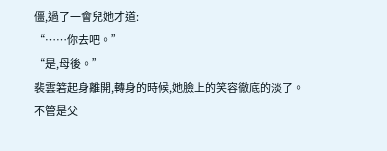僵,過了一會兒她才道:
“……你去吧。”
“是,母後。”
裴雲箬起身離開,轉身的時候,她臉上的笑容徹底的淡了。
不管是父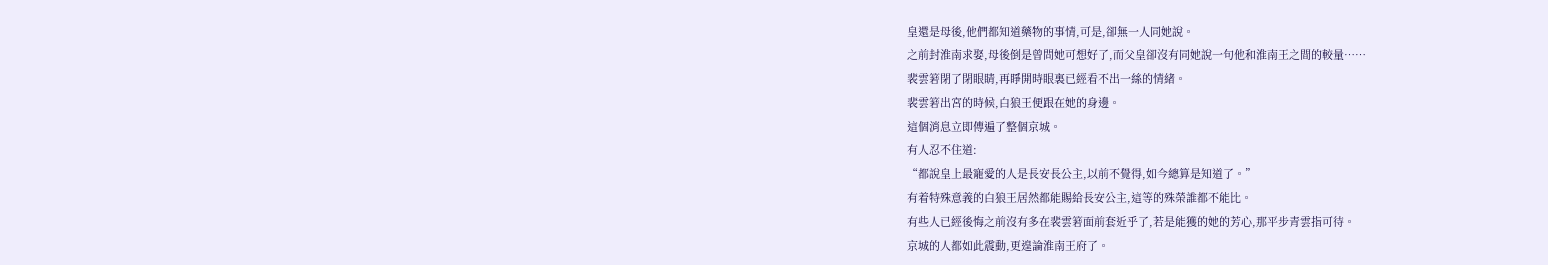皇還是母後,他們都知道藥物的事情,可是,卻無一人同她說。
之前封淮南求娶,母後倒是曾問她可想好了,而父皇卻沒有同她說一句他和淮南王之間的較量……
裴雲箬閉了閉眼睛,再睜開時眼裏已經看不出一絲的情緒。
裴雲箬出宮的時候,白狼王便跟在她的身邊。
這個消息立即傳遍了整個京城。
有人忍不住道:
“都說皇上最寵愛的人是長安長公主,以前不覺得,如今總算是知道了。”
有着特殊意義的白狼王居然都能賜給長安公主,這等的殊榮誰都不能比。
有些人已經後悔之前沒有多在裴雲箬面前套近乎了,若是能獲的她的芳心,那平步青雲指可待。
京城的人都如此震動,更遑論淮南王府了。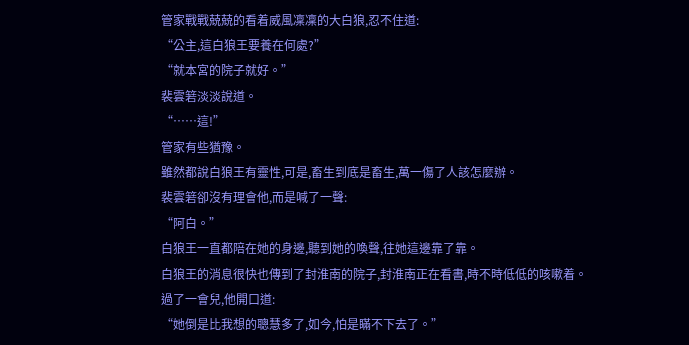管家戰戰兢兢的看着威風凜凜的大白狼,忍不住道:
“公主,這白狼王要養在何處?”
“就本宮的院子就好。”
裴雲箬淡淡說道。
“……這!”
管家有些猶豫。
雖然都說白狼王有靈性,可是,畜生到底是畜生,萬一傷了人該怎麼辦。
裴雲箬卻沒有理會他,而是喊了一聲:
“阿白。”
白狼王一直都陪在她的身邊,聽到她的喚聲,往她這邊靠了靠。
白狼王的消息很快也傳到了封淮南的院子,封淮南正在看書,時不時低低的咳嗽着。
過了一會兒,他開口道:
“她倒是比我想的聰慧多了,如今,怕是瞞不下去了。”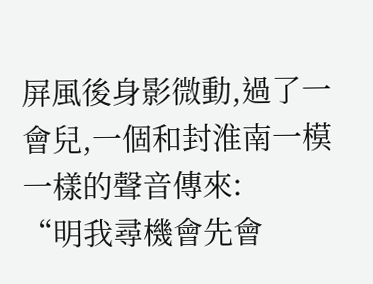屏風後身影微動,過了一會兒,一個和封淮南一模一樣的聲音傳來:
“明我尋機會先會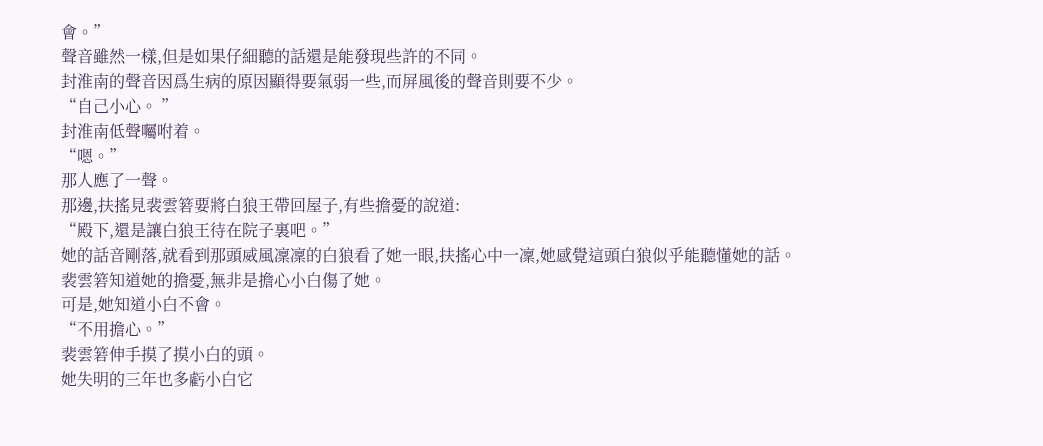會。”
聲音雖然一樣,但是如果仔細聽的話還是能發現些許的不同。
封淮南的聲音因爲生病的原因顯得要氣弱一些,而屏風後的聲音則要不少。
“自己小心。 ”
封淮南低聲囑咐着。
“嗯。”
那人應了一聲。
那邊,扶搖見裴雲箬要將白狼王帶回屋子,有些擔憂的說道:
“殿下,還是讓白狼王待在院子裏吧。”
她的話音剛落,就看到那頭威風凜凜的白狼看了她一眼,扶搖心中一凜,她感覺這頭白狼似乎能聽懂她的話。
裴雲箬知道她的擔憂,無非是擔心小白傷了她。
可是,她知道小白不會。
“不用擔心。”
裴雲箬伸手摸了摸小白的頭。
她失明的三年也多虧小白它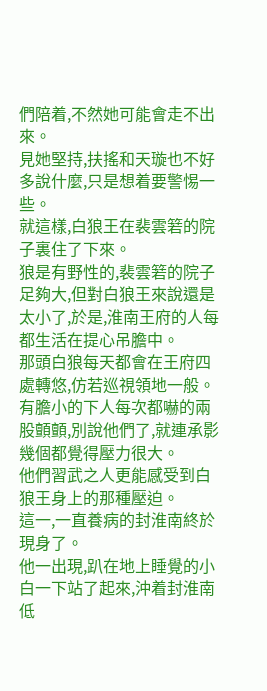們陪着,不然她可能會走不出來。
見她堅持,扶搖和天璇也不好多說什麼,只是想着要警惕一些。
就這樣,白狼王在裴雲箬的院子裏住了下來。
狼是有野性的,裴雲箬的院子足夠大,但對白狼王來說還是太小了,於是,淮南王府的人每都生活在提心吊膽中。
那頭白狼每天都會在王府四處轉悠,仿若巡視領地一般。
有膽小的下人每次都嚇的兩股顫顫,別說他們了,就連承影幾個都覺得壓力很大。
他們習武之人更能感受到白狼王身上的那種壓迫。
這一,一直養病的封淮南終於現身了。
他一出現,趴在地上睡覺的小白一下站了起來,沖着封淮南低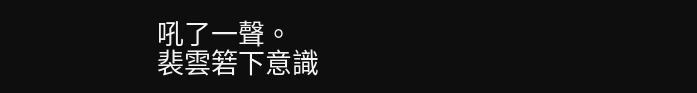吼了一聲。
裴雲箬下意識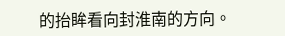的抬眸看向封淮南的方向。